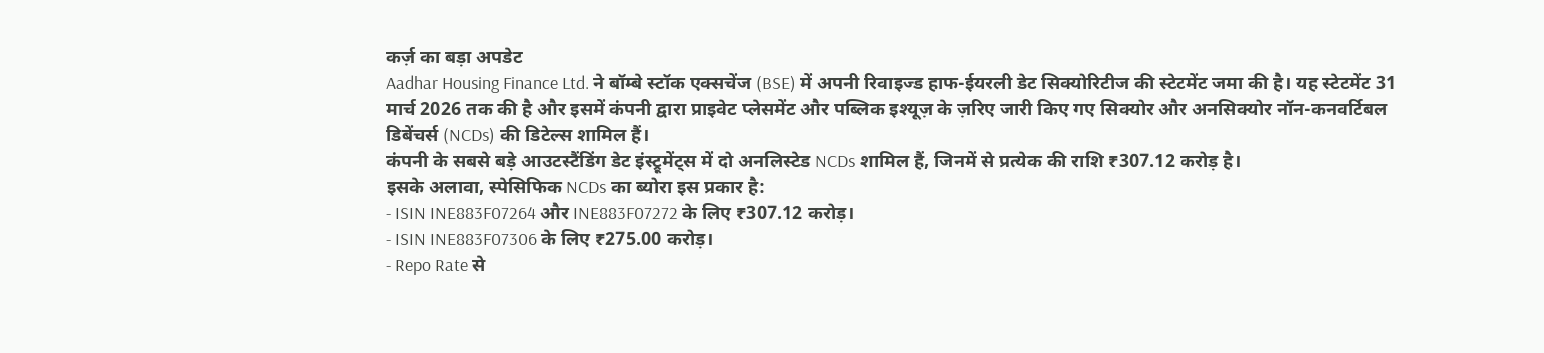कर्ज़ का बड़ा अपडेट
Aadhar Housing Finance Ltd. ने बॉम्बे स्टॉक एक्सचेंज (BSE) में अपनी रिवाइज्ड हाफ-ईयरली डेट सिक्योरिटीज की स्टेटमेंट जमा की है। यह स्टेटमेंट 31 मार्च 2026 तक की है और इसमें कंपनी द्वारा प्राइवेट प्लेसमेंट और पब्लिक इश्यूज़ के ज़रिए जारी किए गए सिक्योर और अनसिक्योर नॉन-कनवर्टिबल डिबेंचर्स (NCDs) की डिटेल्स शामिल हैं।
कंपनी के सबसे बड़े आउटस्टैंडिंग डेट इंस्ट्रूमेंट्स में दो अनलिस्टेड NCDs शामिल हैं, जिनमें से प्रत्येक की राशि ₹307.12 करोड़ है।
इसके अलावा, स्पेसिफिक NCDs का ब्योरा इस प्रकार है:
- ISIN INE883F07264 और INE883F07272 के लिए ₹307.12 करोड़।
- ISIN INE883F07306 के लिए ₹275.00 करोड़।
- Repo Rate से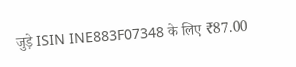जुड़े ISIN INE883F07348 के लिए ₹87.00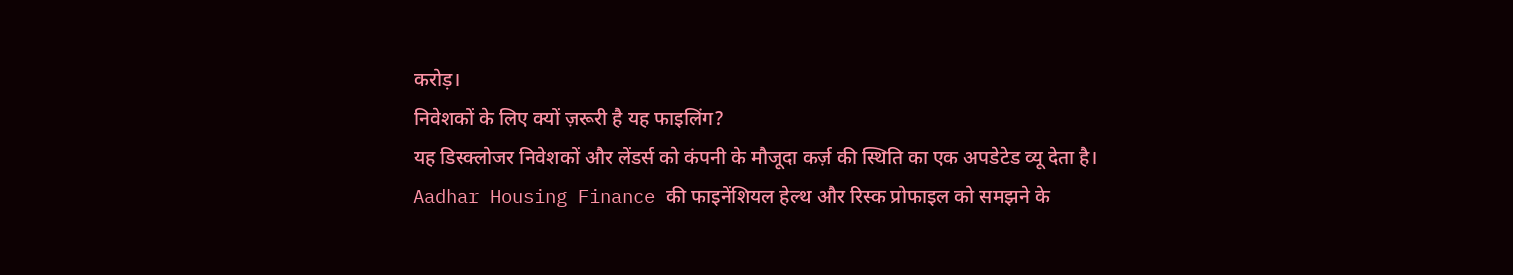करोड़।
निवेशकों के लिए क्यों ज़रूरी है यह फाइलिंग?
यह डिस्क्लोजर निवेशकों और लेंडर्स को कंपनी के मौजूदा कर्ज़ की स्थिति का एक अपडेटेड व्यू देता है। Aadhar Housing Finance की फाइनेंशियल हेल्थ और रिस्क प्रोफाइल को समझने के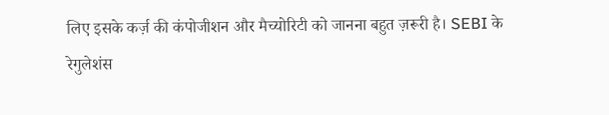लिए इसके कर्ज़ की कंपोजीशन और मैच्योरिटी को जानना बहुत ज़रूरी है। SEBI के रेगुलेशंस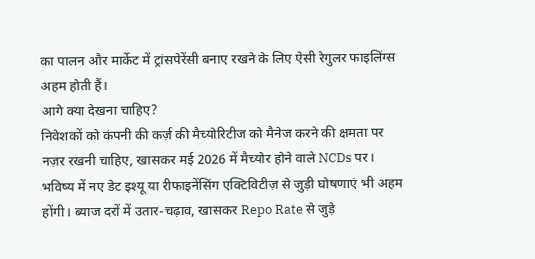का पालन और मार्केट में ट्रांसपेरेंसी बनाए रखने के लिए ऐसी रेगुलर फाइलिंग्स अहम होती हैं।
आगे क्या देखना चाहिए?
निवेशकों को कंपनी की कर्ज़ की मैच्योरिटीज को मैनेज करने की क्षमता पर नज़र रखनी चाहिए, खासकर मई 2026 में मैच्योर होने वाले NCDs पर। भविष्य में नए डेट इश्यू या रीफाइनेंसिंग एक्टिविटीज़ से जुड़ी घोषणाएं भी अहम होंगी। ब्याज दरों में उतार-चढ़ाव, खासकर Repo Rate से जुड़े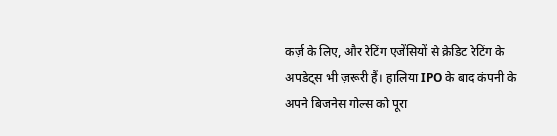कर्ज़ के लिए, और रेटिंग एजेंसियों से क्रेडिट रेटिंग के अपडेट्स भी ज़रूरी हैं। हालिया IPO के बाद कंपनी के अपने बिजनेस गोल्स को पूरा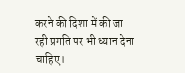करने की दिशा में की जा रही प्रगति पर भी ध्यान देना चाहिए।